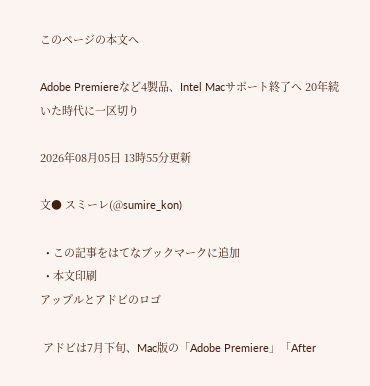このページの本文へ

Adobe Premiereなど4製品、Intel Macサポート終了へ 20年続いた時代に一区切り

2026年08月05日 13時55分更新

文● スミーレ(@sumire_kon)

  • この記事をはてなブックマークに追加
  • 本文印刷
アップルとアドビのロゴ

 アドビは7月下旬、Mac版の「Adobe Premiere」「After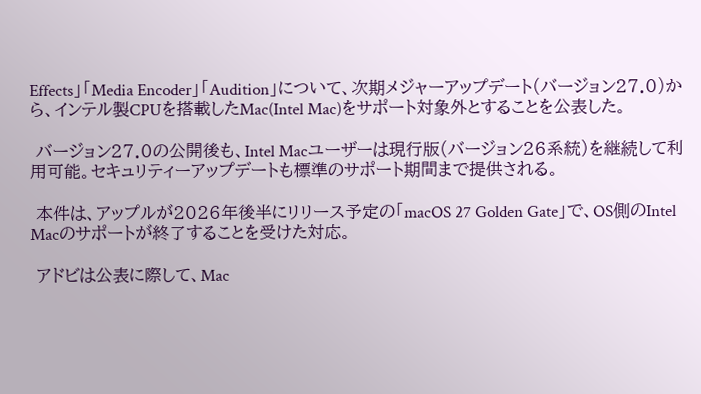Effects」「Media Encoder」「Audition」について、次期メジャーアップデート(バージョン27.0)から、インテル製CPUを搭載したMac(Intel Mac)をサポート対象外とすることを公表した。

 バージョン27.0の公開後も、Intel Macユーザーは現行版(バージョン26系統)を継続して利用可能。セキュリティーアップデートも標準のサポート期間まで提供される。

 本件は、アップルが2026年後半にリリース予定の「macOS 27 Golden Gate」で、OS側のIntel Macのサポートが終了することを受けた対応。

 アドビは公表に際して、Mac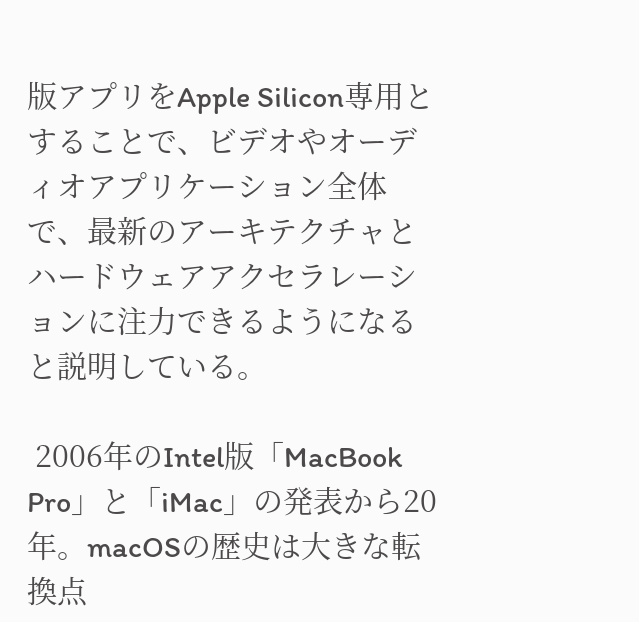版アプリをApple Silicon専用とすることで、ビデオやオーディオアプリケーション全体で、最新のアーキテクチャとハードウェアアクセラレーションに注力できるようになると説明している。

 2006年のIntel版「MacBook Pro」と「iMac」の発表から20年。macOSの歴史は大きな転換点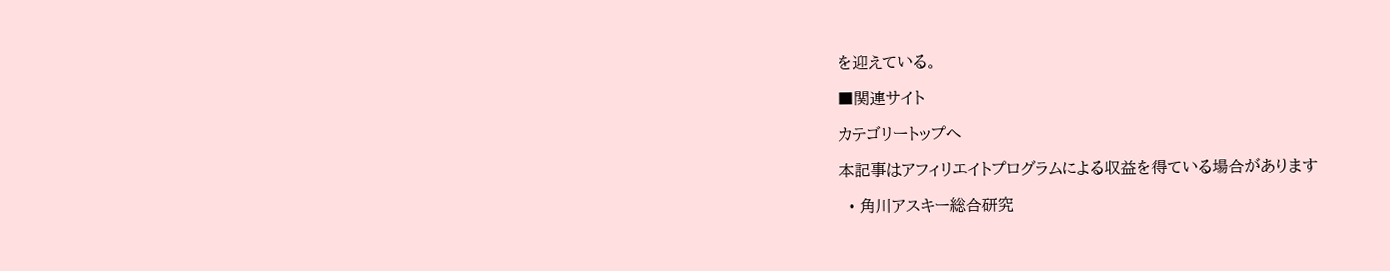を迎えている。

■関連サイト

カテゴリートップへ

本記事はアフィリエイトプログラムによる収益を得ている場合があります

  • 角川アスキー総合研究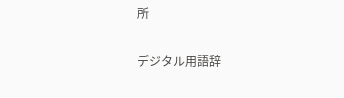所

デジタル用語辞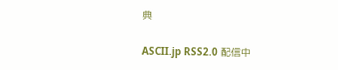典

ASCII.jp RSS2.0 配信中